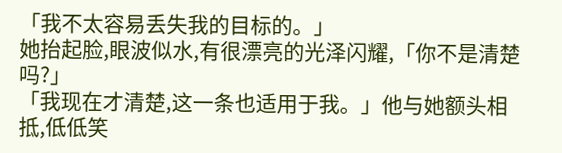「我不太容易丢失我的目标的。」
她抬起脸,眼波似水,有很漂亮的光泽闪耀,「你不是清楚吗?」
「我现在才清楚,这一条也适用于我。」他与她额头相抵,低低笑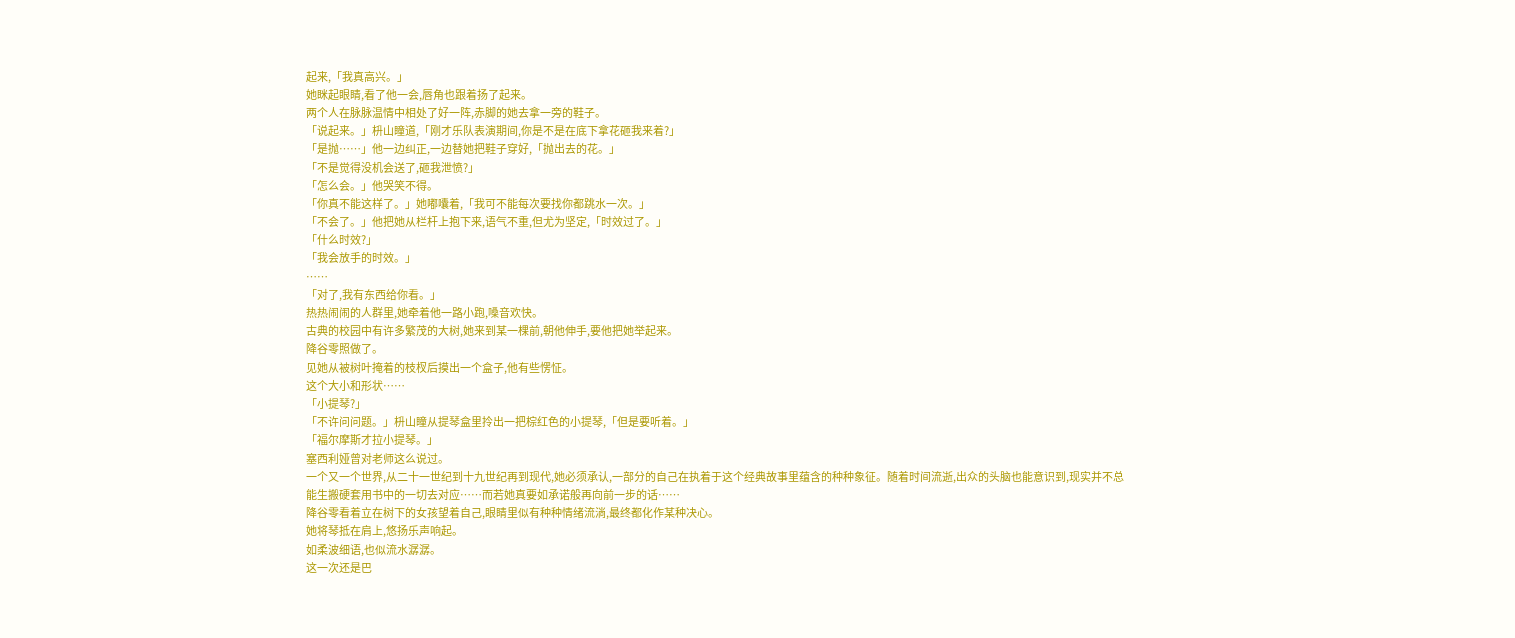起来,「我真高兴。」
她眯起眼睛,看了他一会,唇角也跟着扬了起来。
两个人在脉脉温情中相处了好一阵,赤脚的她去拿一旁的鞋子。
「说起来。」枡山瞳道,「刚才乐队表演期间,你是不是在底下拿花砸我来着?」
「是抛……」他一边纠正,一边替她把鞋子穿好,「抛出去的花。」
「不是觉得没机会送了,砸我泄愤?」
「怎么会。」他哭笑不得。
「你真不能这样了。」她嘟囔着,「我可不能每次要找你都跳水一次。」
「不会了。」他把她从栏杆上抱下来,语气不重,但尤为坚定,「时效过了。」
「什么时效?」
「我会放手的时效。」
……
「对了,我有东西给你看。」
热热闹闹的人群里,她牵着他一路小跑,嗓音欢快。
古典的校园中有许多繁茂的大树,她来到某一棵前,朝他伸手,要他把她举起来。
降谷零照做了。
见她从被树叶掩着的枝杈后摸出一个盒子,他有些愣怔。
这个大小和形状……
「小提琴?」
「不许问问题。」枡山瞳从提琴盒里拎出一把棕红色的小提琴,「但是要听着。」
「福尔摩斯才拉小提琴。」
塞西利娅曾对老师这么说过。
一个又一个世界,从二十一世纪到十九世纪再到现代,她必须承认,一部分的自己在执着于这个经典故事里蕴含的种种象征。随着时间流逝,出众的头脑也能意识到,现实并不总能生搬硬套用书中的一切去对应……而若她真要如承诺般再向前一步的话……
降谷零看着立在树下的女孩望着自己,眼睛里似有种种情绪流淌,最终都化作某种决心。
她将琴抵在肩上,悠扬乐声响起。
如柔波细语,也似流水潺潺。
这一次还是巴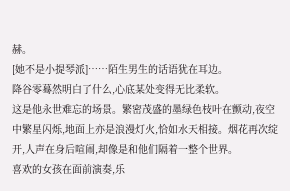赫。
[她不是小提琴派]……陌生男生的话语犹在耳边。
降谷零蓦然明白了什么,心底某处变得无比柔软。
这是他永世难忘的场景。繁密茂盛的墨绿色枝叶在颤动,夜空中繁星闪烁,地面上亦是浪漫灯火,恰如水天相接。烟花再次绽开,人声在身后喧闹,却像是和他们隔着一整个世界。
喜欢的女孩在面前演奏,乐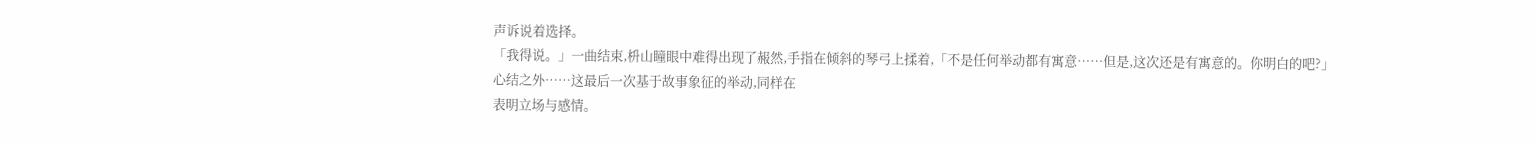声诉说着选择。
「我得说。」一曲结束,枡山瞳眼中难得出现了赧然,手指在倾斜的琴弓上揉着,「不是任何举动都有寓意……但是,这次还是有寓意的。你明白的吧?」
心结之外……这最后一次基于故事象征的举动,同样在
表明立场与感情。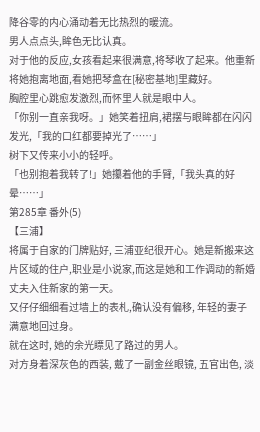降谷零的内心涌动着无比热烈的暖流。
男人点点头,眸色无比认真。
对于他的反应,女孩看起来很满意,将琴收了起来。他重新将她抱离地面,看她把琴盒在[秘密基地]里藏好。
胸腔里心跳愈发激烈,而怀里人就是眼中人。
「你别一直亲我呀。」她笑着扭肩,裙摆与眼眸都在闪闪发光,「我的口红都要掉光了……」
树下又传来小小的轻呼。
「也别抱着我转了!」她攥着他的手臂,「我头真的好晕……」
第285章 番外(5)
【三浦】
将属于自家的门牌贴好, 三浦亚纪很开心。她是新搬来这片区域的住户,职业是小说家,而这是她和工作调动的新婚丈夫入住新家的第一天。
又仔仔细细看过墙上的表札,确认没有偏移, 年轻的妻子满意地回过身。
就在这时, 她的余光瞟见了路过的男人。
对方身着深灰色的西装, 戴了一副金丝眼镜, 五官出色, 淡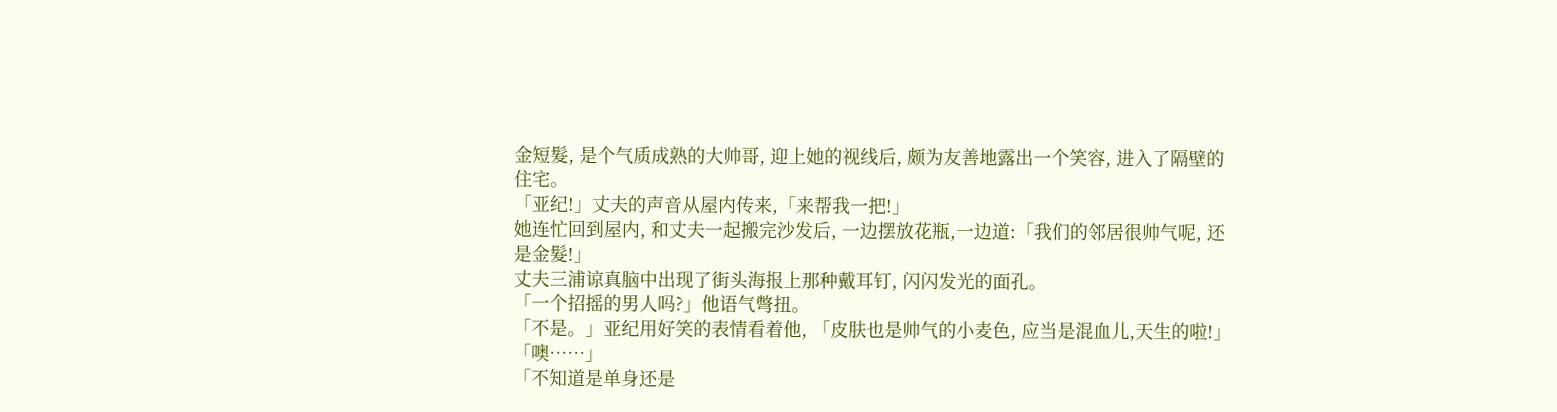金短髮, 是个气质成熟的大帅哥, 迎上她的视线后, 颇为友善地露出一个笑容, 进入了隔壁的住宅。
「亚纪!」丈夫的声音从屋内传来,「来帮我一把!」
她连忙回到屋内, 和丈夫一起搬完沙发后, 一边摆放花瓶,一边道:「我们的邻居很帅气呢, 还是金髮!」
丈夫三浦谅真脑中出现了街头海报上那种戴耳钉, 闪闪发光的面孔。
「一个招摇的男人吗?」他语气彆扭。
「不是。」亚纪用好笑的表情看着他, 「皮肤也是帅气的小麦色, 应当是混血儿,天生的啦!」
「噢……」
「不知道是单身还是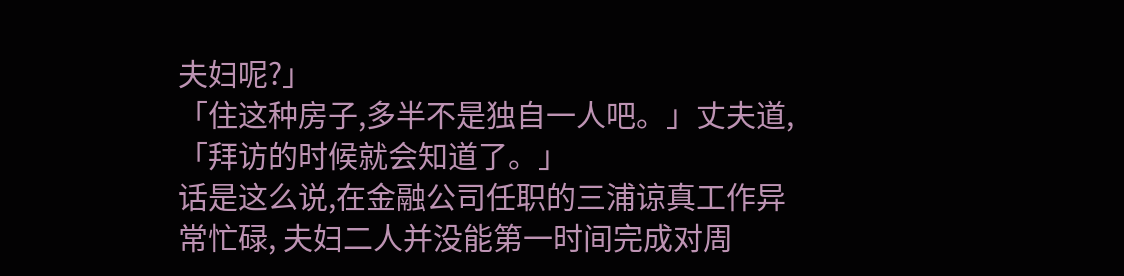夫妇呢?」
「住这种房子,多半不是独自一人吧。」丈夫道,「拜访的时候就会知道了。」
话是这么说,在金融公司任职的三浦谅真工作异常忙碌, 夫妇二人并没能第一时间完成对周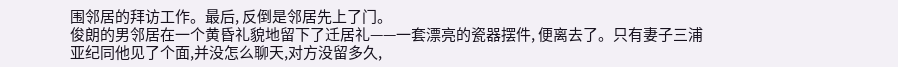围邻居的拜访工作。最后, 反倒是邻居先上了门。
俊朗的男邻居在一个黄昏礼貌地留下了迁居礼——一套漂亮的瓷器摆件, 便离去了。只有妻子三浦亚纪同他见了个面,并没怎么聊天,对方没留多久,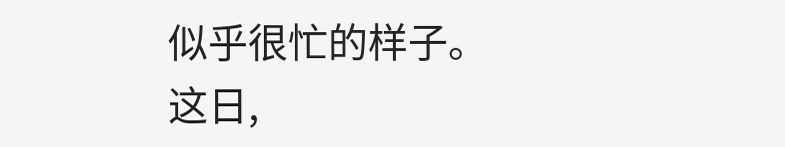似乎很忙的样子。
这日,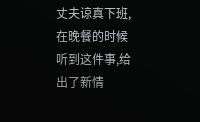丈夫谅真下班,在晚餐的时候听到这件事,给出了新情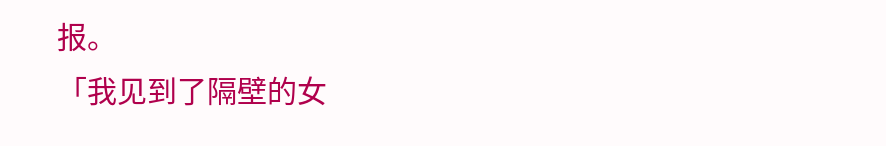报。
「我见到了隔壁的女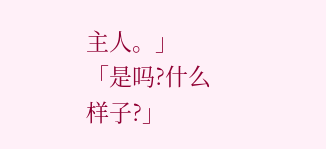主人。」
「是吗?什么样子?」